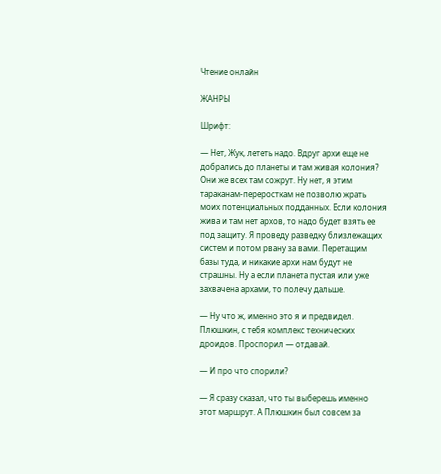Чтение онлайн

ЖАНРЫ

Шрифт:

— Нет, Жук, лететь надо. Вдруг архи еще не добрались до планеты и там живая колония? Они же всех там сожрут. Ну нет, я этим тараканам-переросткам не позволю жрать моих потенциальных подданных. Если колония жива и там нет архов, то надо будет взять ее под защиту. Я проведу разведку близлежащих систем и потом рвану за вами. Перетащим базы туда, и никакие архи нам будут не страшны. Ну а если планета пустая или уже захвачена архами, то полечу дальше.

— Ну что ж, именно это я и предвидел. Плюшкин, с тебя комплекс технических дроидов. Проспорил — отдавай.

— И про что спорили?

— Я сразу сказал, что ты выберешь именно этот маршрут. А Плюшкин был совсем за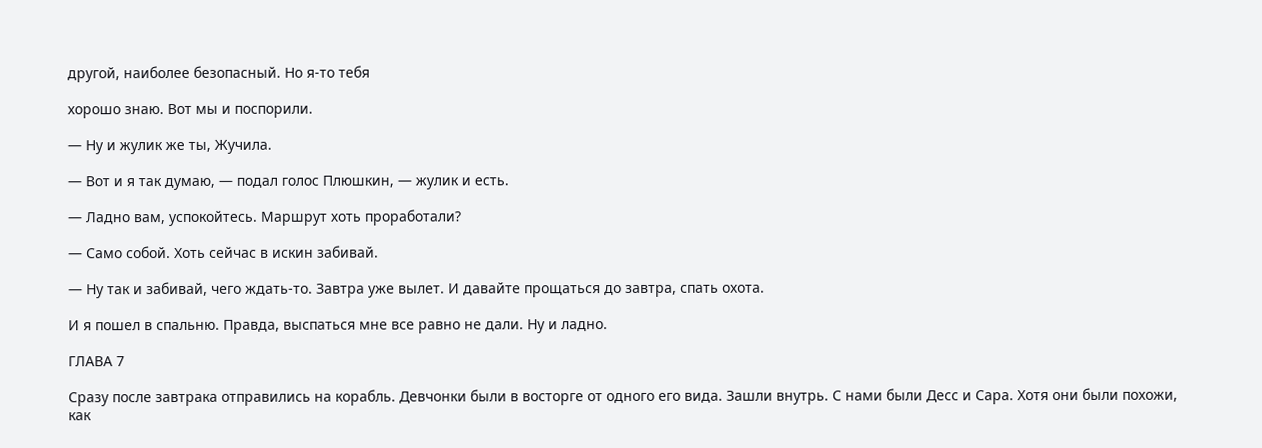другой, наиболее безопасный. Но я-то тебя

хорошо знаю. Вот мы и поспорили.

— Ну и жулик же ты, Жучила.

— Вот и я так думаю, — подал голос Плюшкин, — жулик и есть.

— Ладно вам, успокойтесь. Маршрут хоть проработали?

— Само собой. Хоть сейчас в искин забивай.

— Ну так и забивай, чего ждать-то. Завтра уже вылет. И давайте прощаться до завтра, спать охота.

И я пошел в спальню. Правда, выспаться мне все равно не дали. Ну и ладно.

ГЛАВА 7

Сразу после завтрака отправились на корабль. Девчонки были в восторге от одного его вида. Зашли внутрь. С нами были Десс и Сара. Хотя они были похожи, как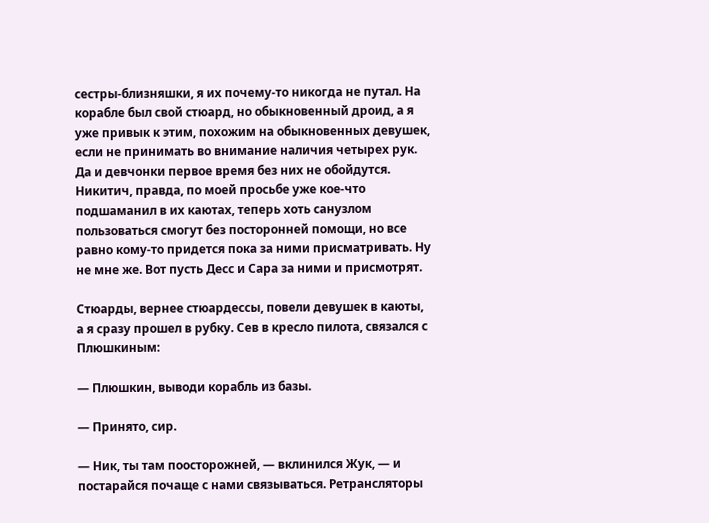сестры-близняшки, я их почему-то никогда не путал. На корабле был свой стюард, но обыкновенный дроид, а я уже привык к этим, похожим на обыкновенных девушек, если не принимать во внимание наличия четырех рук. Да и девчонки первое время без них не обойдутся. Никитич, правда, по моей просьбе уже кое-что подшаманил в их каютах, теперь хоть санузлом пользоваться смогут без посторонней помощи, но все равно кому-то придется пока за ними присматривать. Ну не мне же. Вот пусть Десс и Сара за ними и присмотрят.

Стюарды, вернее стюардессы, повели девушек в каюты, а я сразу прошел в рубку. Сев в кресло пилота, связался с Плюшкиным:

— Плюшкин, выводи корабль из базы.

— Принято, сир.

— Ник, ты там поосторожней, — вклинился Жук, — и постарайся почаще с нами связываться. Ретрансляторы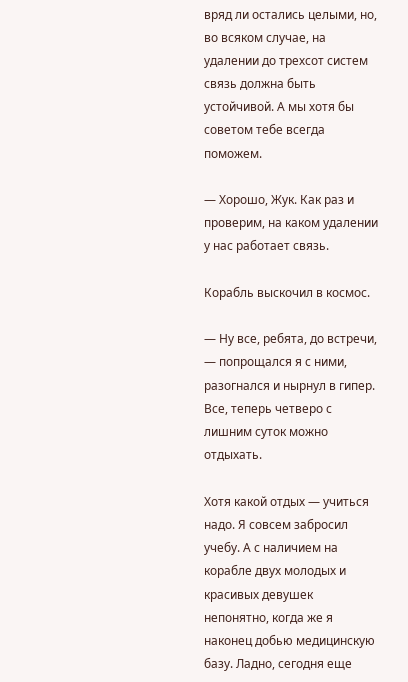вряд ли остались целыми, но, во всяком случае, на удалении до трехсот систем связь должна быть устойчивой. А мы хотя бы советом тебе всегда поможем.

— Хорошо, Жук. Как раз и проверим, на каком удалении у нас работает связь.

Корабль выскочил в космос.

— Ну все, ребята, до встречи, — попрощался я с ними, разогнался и нырнул в гипер. Все, теперь четверо с лишним суток можно отдыхать.

Хотя какой отдых — учиться надо. Я совсем забросил учебу. А с наличием на корабле двух молодых и красивых девушек непонятно, когда же я наконец добью медицинскую базу. Ладно, сегодня еще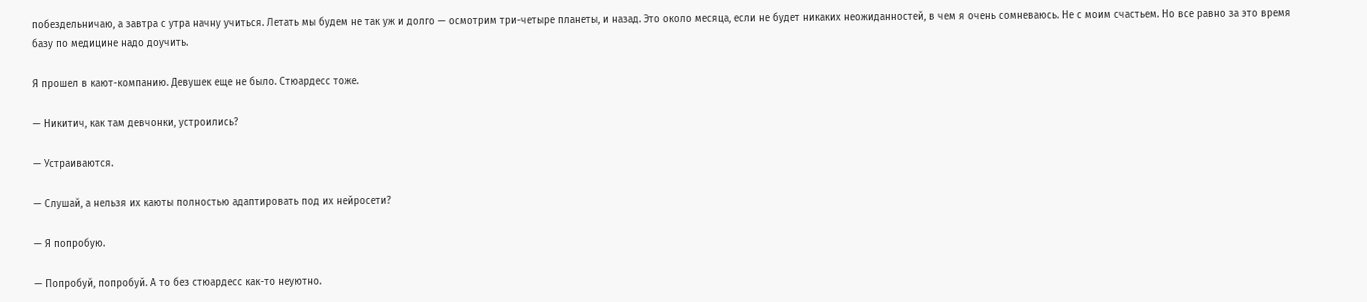побездельничаю, а завтра с утра начну учиться. Летать мы будем не так уж и долго — осмотрим три-четыре планеты, и назад. Это около месяца, если не будет никаких неожиданностей, в чем я очень сомневаюсь. Не с моим счастьем. Но все равно за это время базу по медицине надо доучить.

Я прошел в кают-компанию. Девушек еще не было. Стюардесс тоже.

— Никитич, как там девчонки, устроились?

— Устраиваются.

— Слушай, а нельзя их каюты полностью адаптировать под их нейросети?

— Я попробую.

— Попробуй, попробуй. А то без стюардесс как-то неуютно.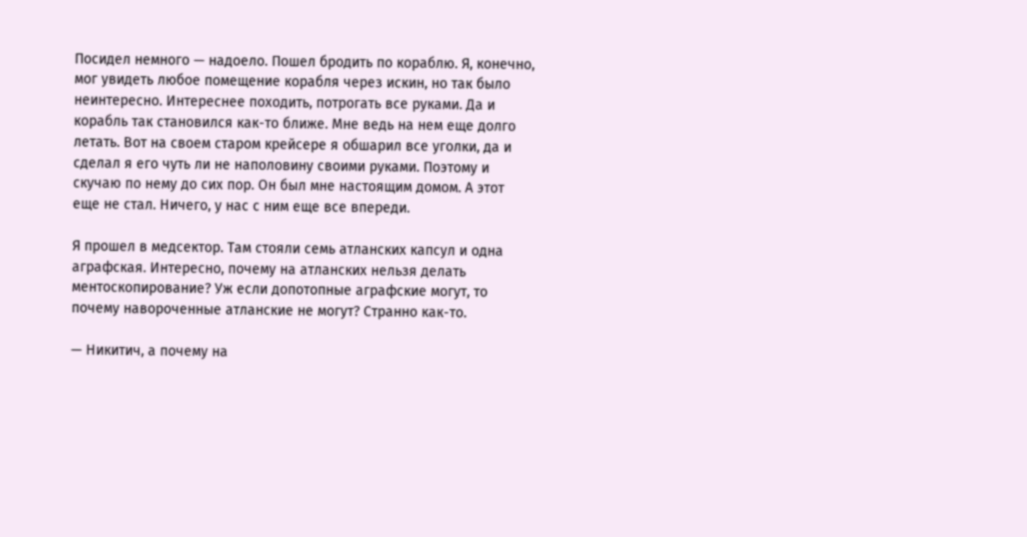Посидел немного — надоело. Пошел бродить по кораблю. Я, конечно, мог увидеть любое помещение корабля через искин, но так было неинтересно. Интереснее походить, потрогать все руками. Да и корабль так становился как-то ближе. Мне ведь на нем еще долго летать. Вот на своем старом крейсере я обшарил все уголки, да и сделал я его чуть ли не наполовину своими руками. Поэтому и скучаю по нему до сих пор. Он был мне настоящим домом. А этот еще не стал. Ничего, у нас с ним еще все впереди.

Я прошел в медсектор. Там стояли семь атланских капсул и одна аграфская. Интересно, почему на атланских нельзя делать ментоскопирование? Уж если допотопные аграфские могут, то почему навороченные атланские не могут? Странно как-то.

— Никитич, а почему на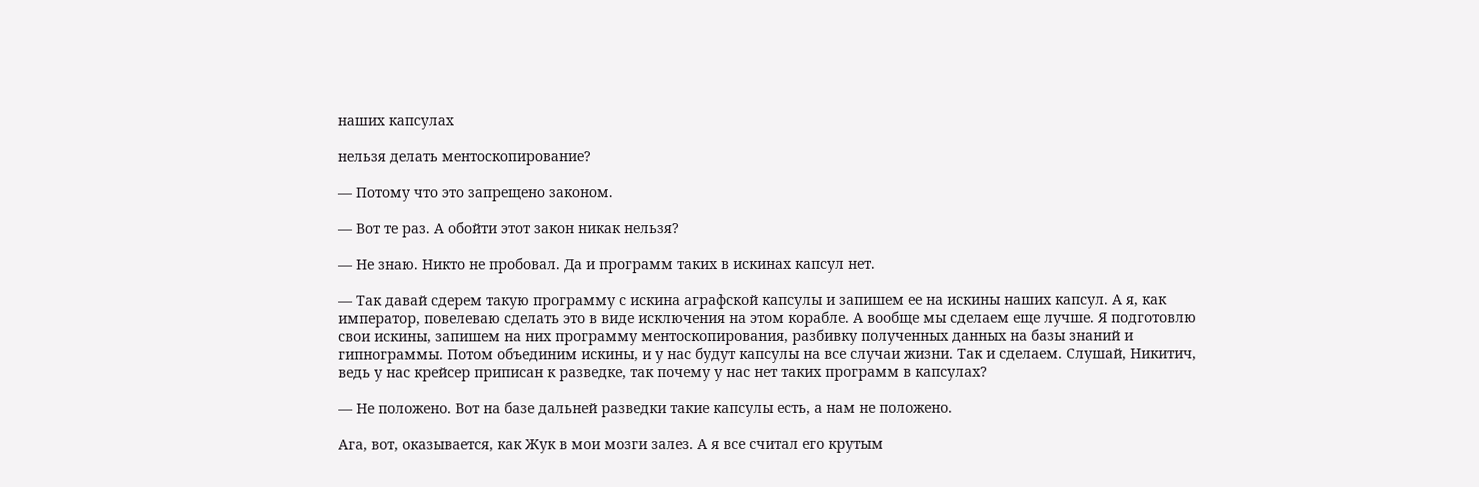наших капсулах

нельзя делать ментоскопирование?

— Потому что это запрещено законом.

— Вот те раз. А обойти этот закон никак нельзя?

— Не знаю. Никто не пробовал. Да и программ таких в искинах капсул нет.

— Так давай сдерем такую программу с искина аграфской капсулы и запишем ее на искины наших капсул. А я, как император, повелеваю сделать это в виде исключения на этом корабле. А вообще мы сделаем еще лучше. Я подготовлю свои искины, запишем на них программу ментоскопирования, разбивку полученных данных на базы знаний и гипнограммы. Потом объединим искины, и у нас будут капсулы на все случаи жизни. Так и сделаем. Слушай, Никитич, ведь у нас крейсер приписан к разведке, так почему у нас нет таких программ в капсулах?

— Не положено. Вот на базе дальней разведки такие капсулы есть, а нам не положено.

Ага, вот, оказывается, как Жук в мои мозги залез. А я все считал его крутым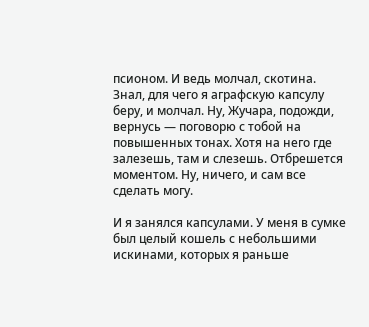псионом. И ведь молчал, скотина. Знал, для чего я аграфскую капсулу беру, и молчал. Ну, Жучара, подожди, вернусь — поговорю с тобой на повышенных тонах. Хотя на него где залезешь, там и слезешь. Отбрешется моментом. Ну, ничего, и сам все сделать могу.

И я занялся капсулами. У меня в сумке был целый кошель с небольшими искинами, которых я раньше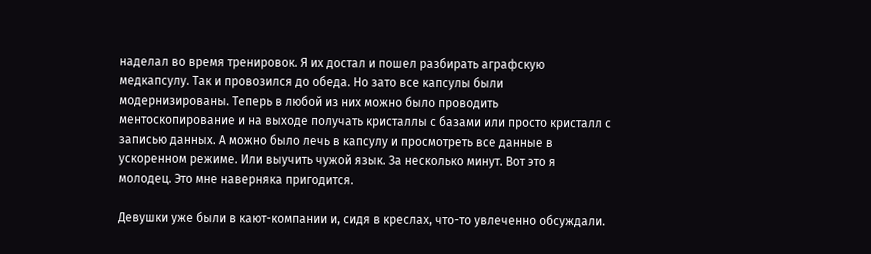наделал во время тренировок. Я их достал и пошел разбирать аграфскую медкапсулу. Так и провозился до обеда. Но зато все капсулы были модернизированы. Теперь в любой из них можно было проводить ментоскопирование и на выходе получать кристаллы с базами или просто кристалл с записью данных. А можно было лечь в капсулу и просмотреть все данные в ускоренном режиме. Или выучить чужой язык. За несколько минут. Вот это я молодец. Это мне наверняка пригодится.

Девушки уже были в кают-компании и, сидя в креслах, что-то увлеченно обсуждали.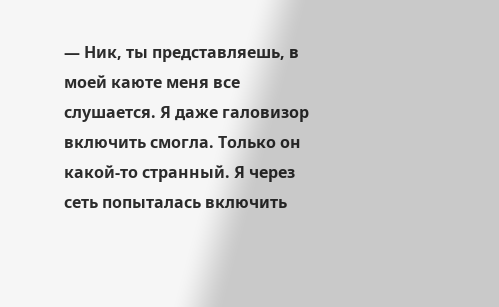— Ник, ты представляешь, в моей каюте меня все слушается. Я даже галовизор включить смогла. Только он какой-то странный. Я через сеть попыталась включить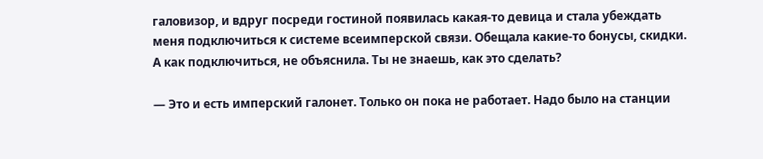галовизор, и вдруг посреди гостиной появилась какая-то девица и стала убеждать меня подключиться к системе всеимперской связи. Обещала какие-то бонусы, скидки. А как подключиться, не объяснила. Ты не знаешь, как это сделать?

— Это и есть имперский галонет. Только он пока не работает. Надо было на станции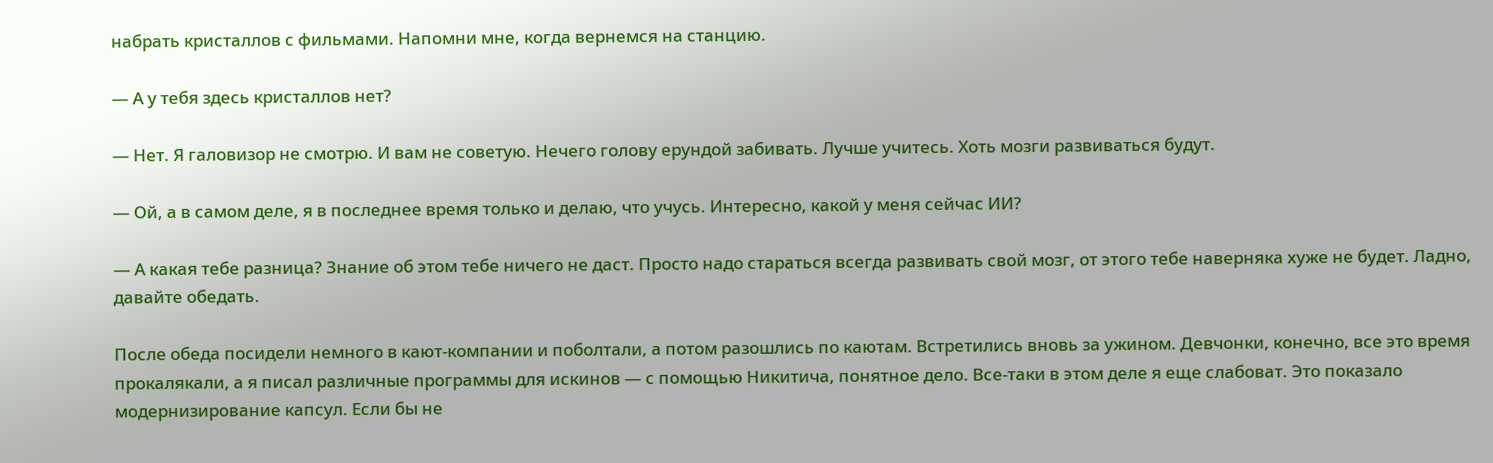набрать кристаллов с фильмами. Напомни мне, когда вернемся на станцию.

— А у тебя здесь кристаллов нет?

— Нет. Я галовизор не смотрю. И вам не советую. Нечего голову ерундой забивать. Лучше учитесь. Хоть мозги развиваться будут.

— Ой, а в самом деле, я в последнее время только и делаю, что учусь. Интересно, какой у меня сейчас ИИ?

— А какая тебе разница? Знание об этом тебе ничего не даст. Просто надо стараться всегда развивать свой мозг, от этого тебе наверняка хуже не будет. Ладно, давайте обедать.

После обеда посидели немного в кают-компании и поболтали, а потом разошлись по каютам. Встретились вновь за ужином. Девчонки, конечно, все это время прокалякали, а я писал различные программы для искинов — с помощью Никитича, понятное дело. Все-таки в этом деле я еще слабоват. Это показало модернизирование капсул. Если бы не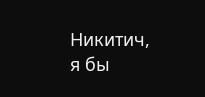Никитич, я бы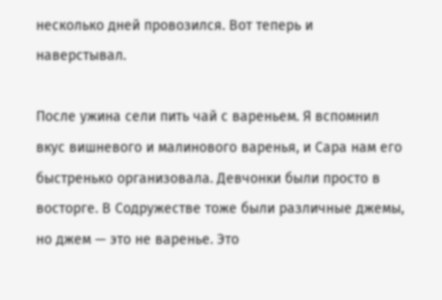несколько дней провозился. Вот теперь и наверстывал.

После ужина сели пить чай с вареньем. Я вспомнил вкус вишневого и малинового варенья, и Сара нам его быстренько организовала. Девчонки были просто в восторге. В Содружестве тоже были различные джемы, но джем — это не варенье. Это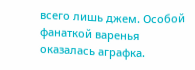всего лишь джем. Особой фанаткой варенья оказалась аграфка.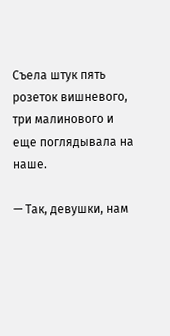Съела штук пять розеток вишневого, три малинового и еще поглядывала на наше.

— Так, девушки, нам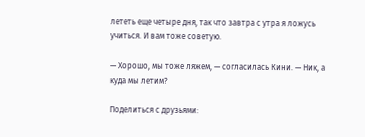лететь еще четыре дня, так что завтра с утра я ложусь учиться. И вам тоже советую.

— Хорошо, мы тоже ляжем, — согласилась Кини. — Ник, а куда мы летим?

Поделиться с друзьями: